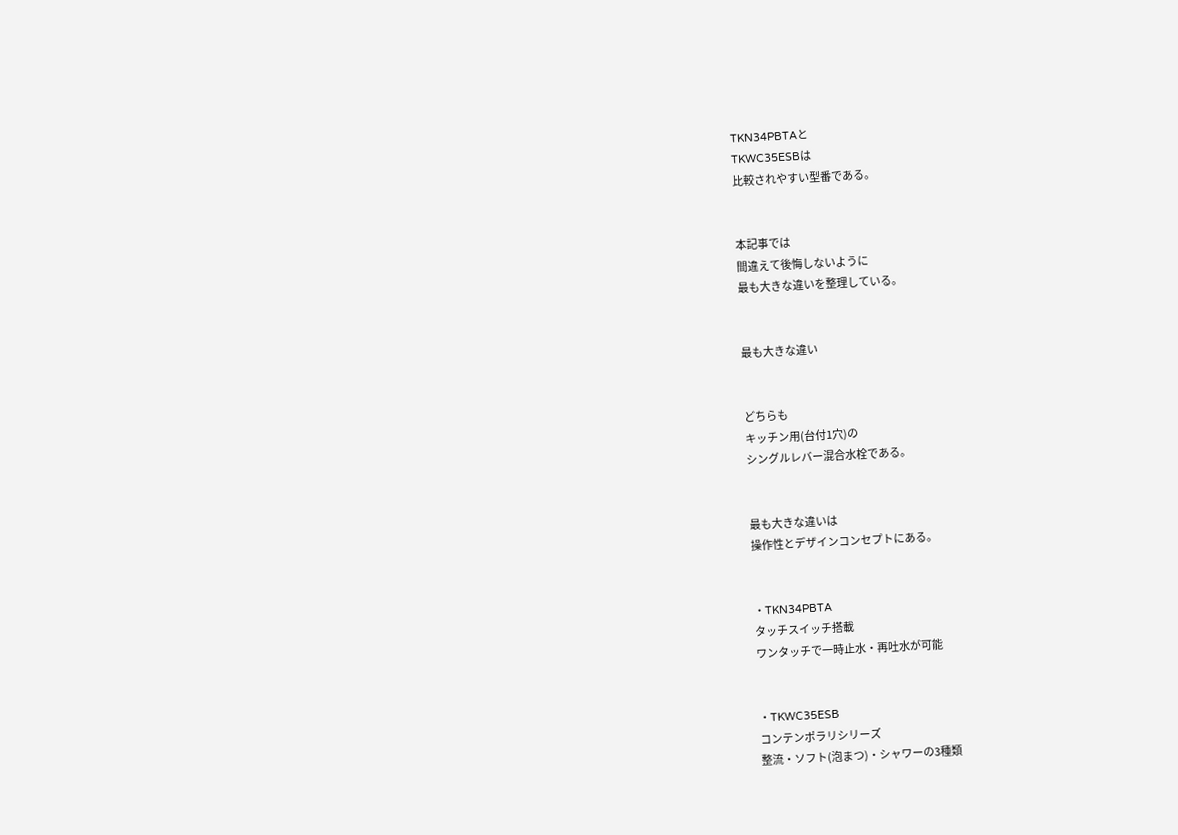TKN34PBTAと
TKWC35ESBは
比較されやすい型番である。


本記事では
間違えて後悔しないように
最も大きな違いを整理している。


最も大きな違い


どちらも
キッチン用(台付1穴)の
シングルレバー混合水栓である。


最も大きな違いは
操作性とデザインコンセプトにある。


・TKN34PBTA
タッチスイッチ搭載
ワンタッチで一時止水・再吐水が可能


・TKWC35ESB
コンテンポラリシリーズ
整流・ソフト(泡まつ)・シャワーの3種類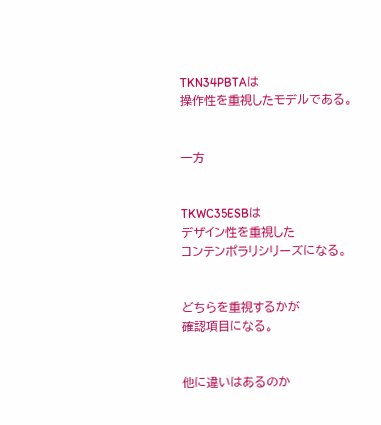TKN34PBTAは
操作性を重視したモデルである。


一方


TKWC35ESBは
デザイン性を重視した
コンテンポラリシリーズになる。


どちらを重視するかが
確認項目になる。


他に違いはあるのか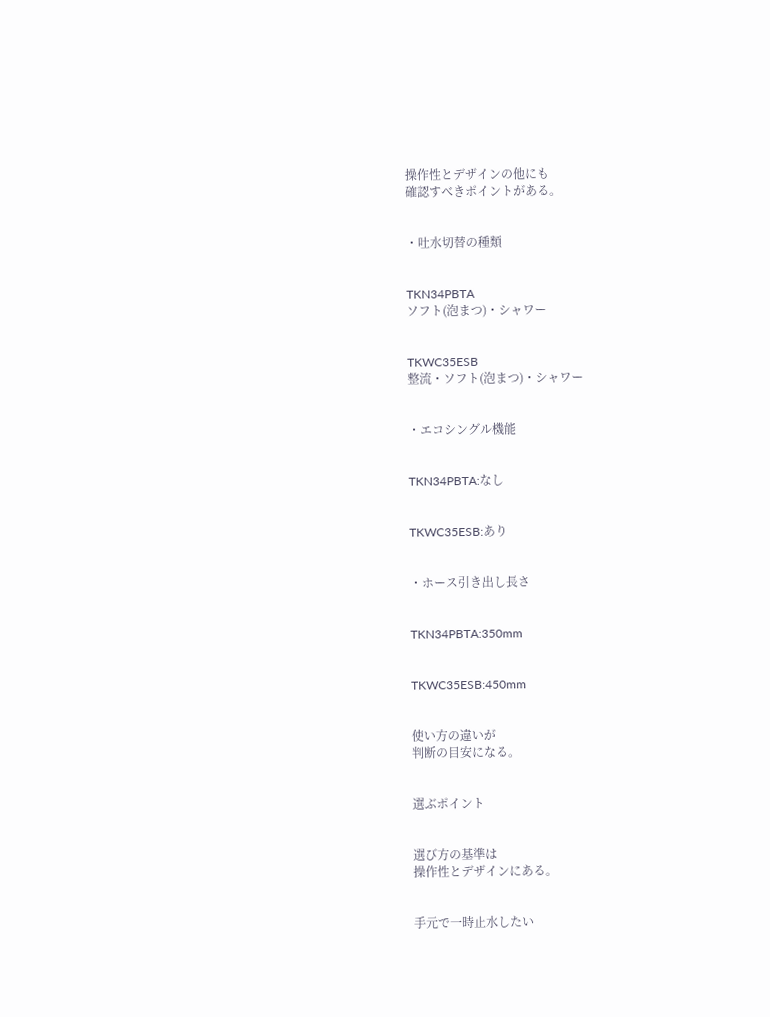操作性とデザインの他にも
確認すべきポイントがある。


・吐水切替の種類


TKN34PBTA
ソフト(泡まつ)・シャワー


TKWC35ESB
整流・ソフト(泡まつ)・シャワー


・エコシングル機能


TKN34PBTA:なし


TKWC35ESB:あり


・ホース引き出し長さ


TKN34PBTA:350mm


TKWC35ESB:450mm


使い方の違いが
判断の目安になる。


選ぶポイント


選び方の基準は
操作性とデザインにある。


手元で一時止水したい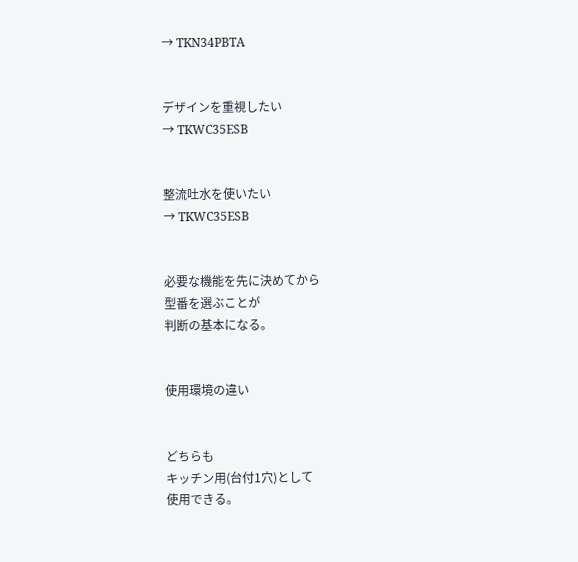→ TKN34PBTA


デザインを重視したい
→ TKWC35ESB


整流吐水を使いたい
→ TKWC35ESB


必要な機能を先に決めてから
型番を選ぶことが
判断の基本になる。


使用環境の違い


どちらも
キッチン用(台付1穴)として
使用できる。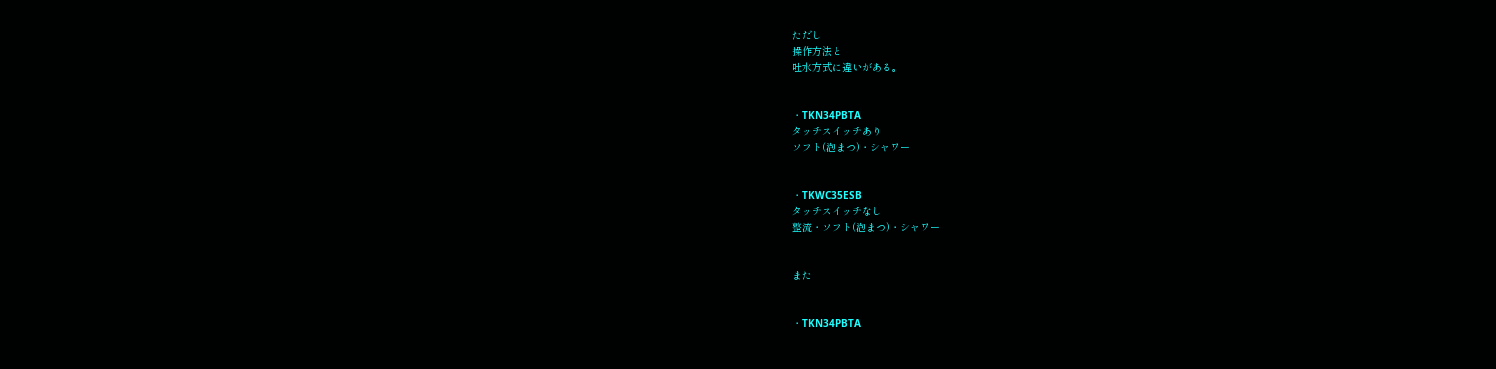ただし
操作方法と
吐水方式に違いがある。


・TKN34PBTA
タッチスイッチあり
ソフト(泡まつ)・シャワー


・TKWC35ESB
タッチスイッチなし
整流・ソフト(泡まつ)・シャワー


また


・TKN34PBTA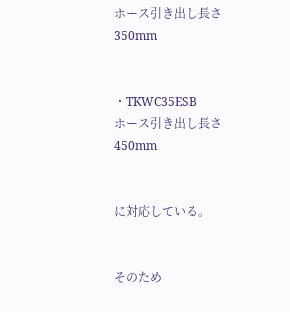ホース引き出し長さ350mm


・TKWC35ESB
ホース引き出し長さ450mm


に対応している。


そのため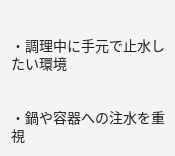・調理中に手元で止水したい環境


・鍋や容器への注水を重視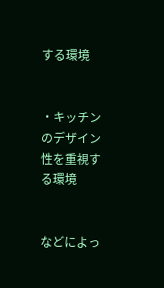する環境


・キッチンのデザイン性を重視する環境


などによっ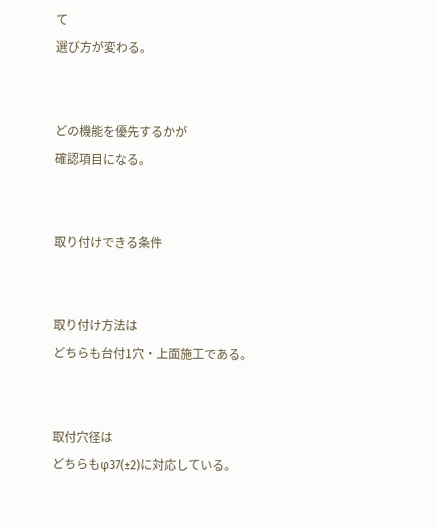て
選び方が変わる。


どの機能を優先するかが
確認項目になる。


取り付けできる条件


取り付け方法は
どちらも台付1穴・上面施工である。


取付穴径は
どちらもφ37(±2)に対応している。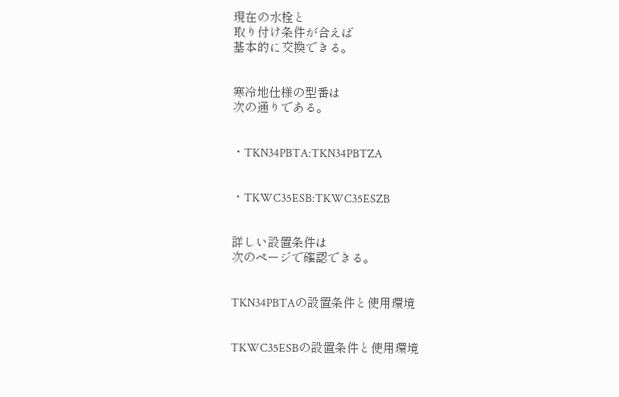現在の水栓と
取り付け条件が合えば
基本的に交換できる。


寒冷地仕様の型番は
次の通りである。


・TKN34PBTA:TKN34PBTZA


・TKWC35ESB:TKWC35ESZB


詳しい設置条件は
次のページで確認できる。


TKN34PBTAの設置条件と使用環境


TKWC35ESBの設置条件と使用環境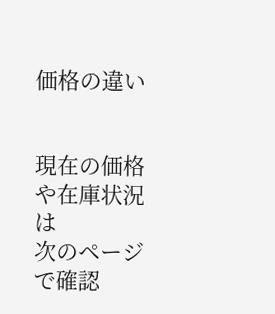価格の違い


現在の価格や在庫状況は
次のページで確認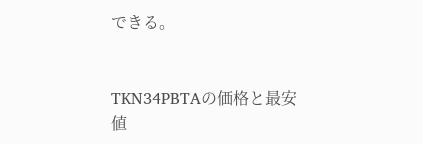できる。


TKN34PBTAの価格と最安値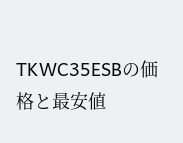TKWC35ESBの価格と最安値